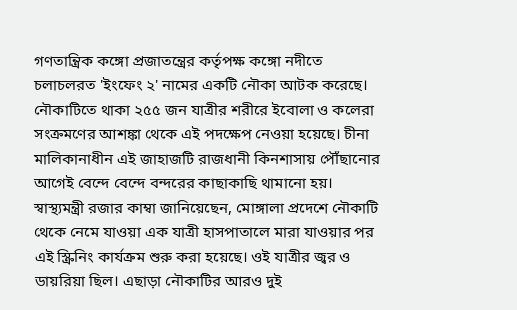গণতান্ত্রিক কঙ্গো প্রজাতন্ত্রের কর্তৃপক্ষ কঙ্গো নদীতে চলাচলরত 'ইংফেং ২' নামের একটি নৌকা আটক করেছে। নৌকাটিতে থাকা ২৫৫ জন যাত্রীর শরীরে ইবোলা ও কলেরা সংক্রমণের আশঙ্কা থেকে এই পদক্ষেপ নেওয়া হয়েছে। চীনা মালিকানাধীন এই জাহাজটি রাজধানী কিনশাসায় পৌঁছানোর আগেই বেন্দে বেন্দে বন্দরের কাছাকাছি থামানো হয়।
স্বাস্থ্যমন্ত্রী রজার কাম্বা জানিয়েছেন, মোঙ্গালা প্রদেশে নৌকাটি থেকে নেমে যাওয়া এক যাত্রী হাসপাতালে মারা যাওয়ার পর এই স্ক্রিনিং কার্যক্রম শুরু করা হয়েছে। ওই যাত্রীর জ্বর ও ডায়রিয়া ছিল। এছাড়া নৌকাটির আরও দুই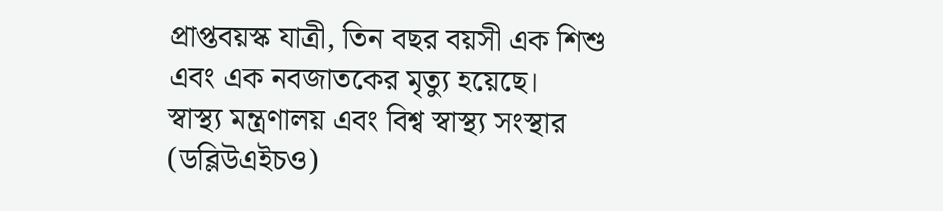প্রাপ্তবয়স্ক যাত্রী, তিন বছর বয়সী এক শিশু এবং এক নবজাতকের মৃত্যু হয়েছে।
স্বাস্থ্য মন্ত্রণালয় এবং বিশ্ব স্বাস্থ্য সংস্থার (ডব্লিউএইচও)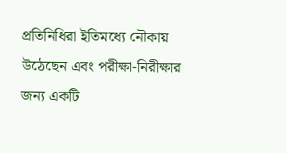প্রতিনিধিরা ইতিমধ্যে নৌকায় উঠেছেন এবং পরীক্ষা-নিরীক্ষার জন্য একটি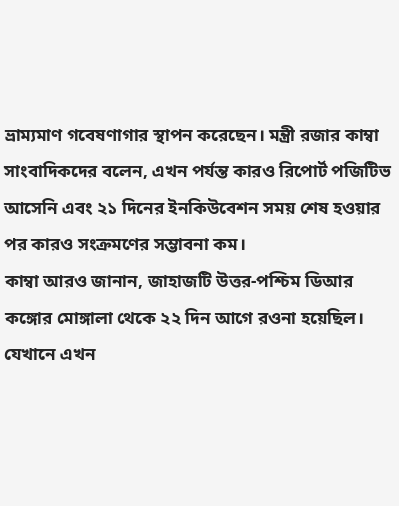ভ্রাম্যমাণ গবেষণাগার স্থাপন করেছেন। মন্ত্রী রজার কাম্বা সাংবাদিকদের বলেন, এখন পর্যন্ত কারও রিপোর্ট পজিটিভ আসেনি এবং ২১ দিনের ইনকিউবেশন সময় শেষ হওয়ার পর কারও সংক্রমণের সম্ভাবনা কম।
কাম্বা আরও জানান, জাহাজটি উত্তর-পশ্চিম ডিআর কঙ্গোর মোঙ্গালা থেকে ২২ দিন আগে রওনা হয়েছিল। যেখানে এখন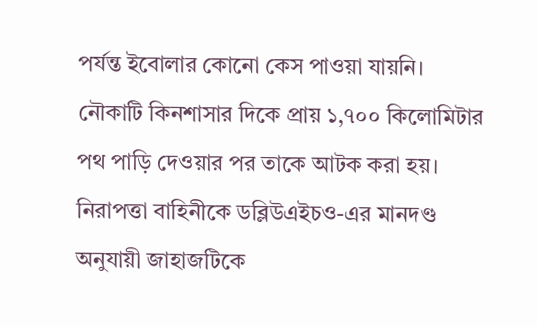পর্যন্ত ইবোলার কোনো কেস পাওয়া যায়নি। নৌকাটি কিনশাসার দিকে প্রায় ১,৭০০ কিলোমিটার পথ পাড়ি দেওয়ার পর তাকে আটক করা হয়। নিরাপত্তা বাহিনীকে ডব্লিউএইচও-এর মানদণ্ড অনুযায়ী জাহাজটিকে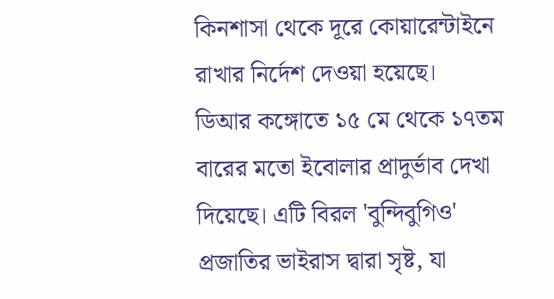কিনশাসা থেকে দূরে কোয়ারেন্টাইনে রাখার নির্দেশ দেওয়া হয়েছে।
ডিআর কঙ্গোতে ১৫ মে থেকে ১৭তম বারের মতো ইবোলার প্রাদুর্ভাব দেখা দিয়েছে। এটি বিরল 'বুন্দিবুগিও' প্রজাতির ভাইরাস দ্বারা সৃষ্ট, যা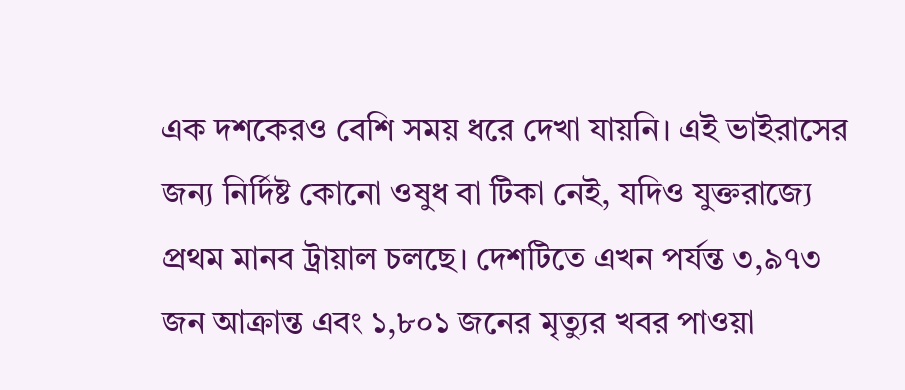এক দশকেরও বেশি সময় ধরে দেখা যায়নি। এই ভাইরাসের জন্য নির্দিষ্ট কোনো ওষুধ বা টিকা নেই, যদিও যুক্তরাজ্যে প্রথম মানব ট্রায়াল চলছে। দেশটিতে এখন পর্যন্ত ৩,৯৭৩ জন আক্রান্ত এবং ১,৮০১ জনের মৃত্যুর খবর পাওয়া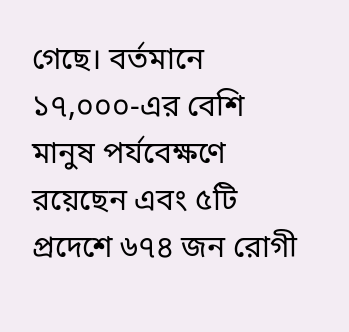গেছে। বর্তমানে ১৭,০০০-এর বেশি মানুষ পর্যবেক্ষণে রয়েছেন এবং ৫টি প্রদেশে ৬৭৪ জন রোগী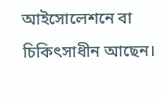আইসোলেশনে বা চিকিৎসাধীন আছেন।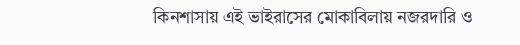কিনশাসায় এই ভাইরাসের মোকাবিলায় নজরদারি ও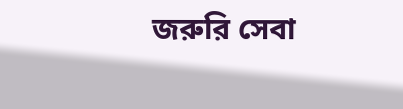জরুরি সেবা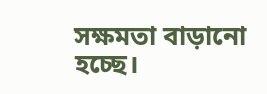সক্ষমতা বাড়ানো হচ্ছে।